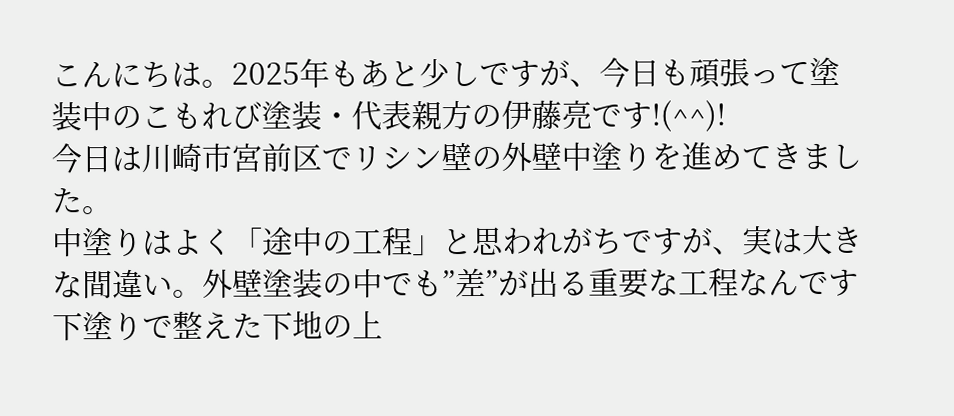こんにちは。2025年もあと少しですが、今日も頑張って塗装中のこもれび塗装・代表親方の伊藤亮です!(^^)!
今日は川崎市宮前区でリシン壁の外壁中塗りを進めてきました。
中塗りはよく「途中の工程」と思われがちですが、実は大きな間違い。外壁塗装の中でも”差”が出る重要な工程なんです
下塗りで整えた下地の上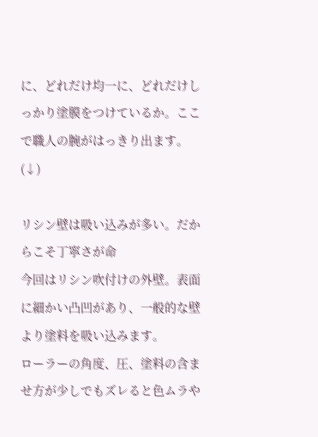に、どれだけ均一に、どれだけしっかり塗膜をつけているか。ここで職人の腕がはっきり出ます。(↓)

リシン壁は吸い込みが多い。だからこそ丁寧さが命
今回はリシン吹付けの外壁。表面に細かい凸凹があり、一般的な壁より塗料を吸い込みます。
ローラーの角度、圧、塗料の含ませ方が少しでもズレると色ムラや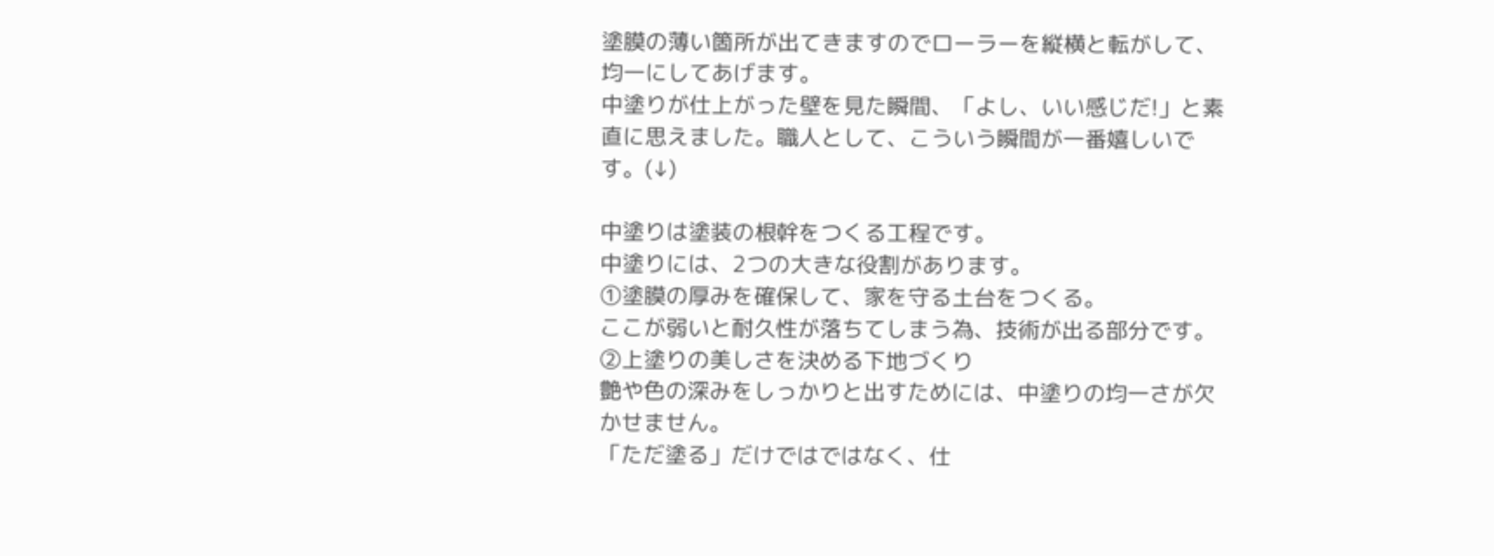塗膜の薄い箇所が出てきますのでローラーを縦横と転がして、均一にしてあげます。
中塗りが仕上がった壁を見た瞬間、「よし、いい感じだ!」と素直に思えました。職人として、こういう瞬間が一番嬉しいです。(↓)

中塗りは塗装の根幹をつくる工程です。
中塗りには、2つの大きな役割があります。
①塗膜の厚みを確保して、家を守る土台をつくる。
ここが弱いと耐久性が落ちてしまう為、技術が出る部分です。
②上塗りの美しさを決める下地づくり
艶や色の深みをしっかりと出すためには、中塗りの均一さが欠かせません。
「ただ塗る」だけではではなく、仕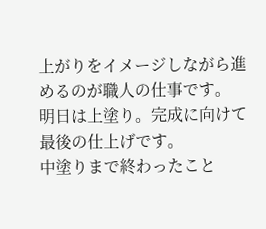上がりをイメージしながら進めるのが職人の仕事です。
明日は上塗り。完成に向けて最後の仕上げです。
中塗りまで終わったこと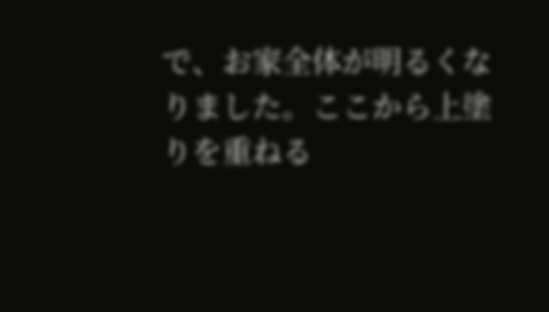で、お家全体が明るくなりました。ここから上塗りを重ねる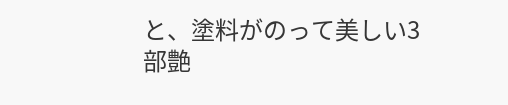と、塗料がのって美しい3部艶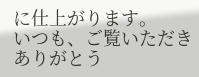に仕上がります。
いつも、ご覧いただきありがとう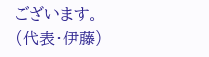ございます。(代表・伊藤)